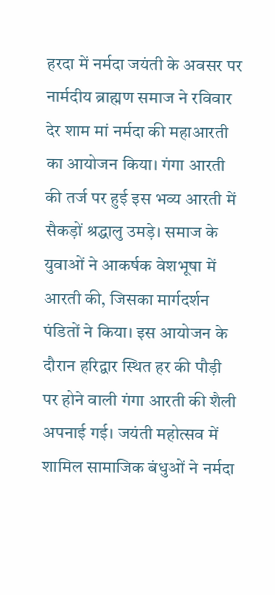हरदा में नर्मदा जयंती के अवसर पर नार्मदीय ब्राह्मण समाज ने रविवार देर शाम मां नर्मदा की महाआरती का आयोजन किया। गंगा आरती की तर्ज पर हुई इस भव्य आरती में सैकड़ों श्रद्धालु उमड़े। समाज के युवाओं ने आकर्षक वेशभूषा में आरती की, जिसका मार्गदर्शन पंडितों ने किया। इस आयोजन के दौरान हरिद्वार स्थित हर की पौड़ी पर होने वाली गंगा आरती की शैली अपनाई गई। जयंती महोत्सव में शामिल सामाजिक बंधुओं ने नर्मदा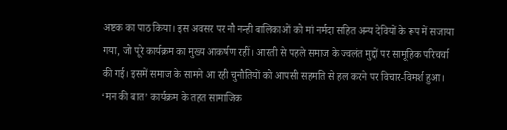अष्टक का पाठ किया। इस अवसर पर नौ नन्ही बालिकाओं को मां नर्मदा सहित अन्य देवियों के रूप में सजाया गया, जो पूरे कार्यक्रम का मुख्य आकर्षण रहीं। आरती से पहले समाज के ज्वलंत मुद्दों पर सामूहिक परिचर्चा की गई। इसमें समाज के सामने आ रही चुनौतियों को आपसी सहमति से हल करने पर विचार-विमर्श हुआ। ‘मन की बात’ कार्यक्रम के तहत सामाजिक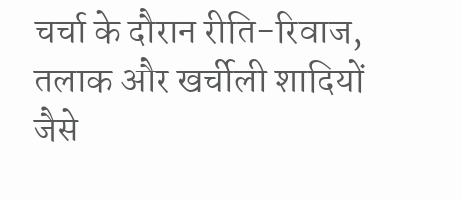चर्चा के दौरान रीति-रिवाज, तलाक और खर्चीली शादियों जैसे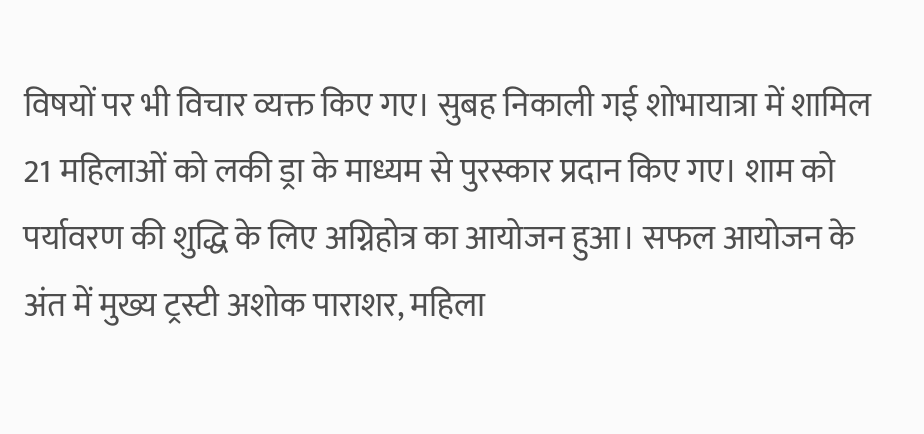विषयों पर भी विचार व्यक्त किए गए। सुबह निकाली गई शोभायात्रा में शामिल 21 महिलाओं को लकी ड्रा के माध्यम से पुरस्कार प्रदान किए गए। शाम को पर्यावरण की शुद्धि के लिए अग्निहोत्र का आयोजन हुआ। सफल आयोजन के अंत में मुख्य ट्रस्टी अशोक पाराशर, महिला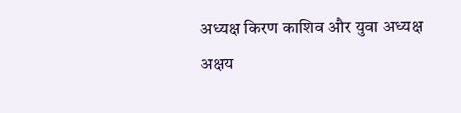अध्यक्ष किरण काशिव और युवा अध्यक्ष अक्षय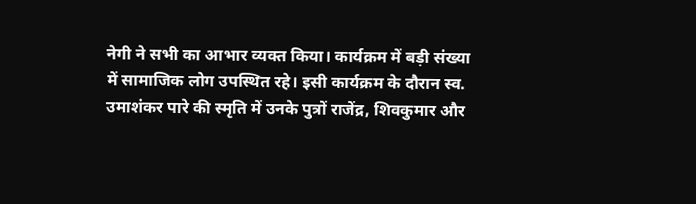नेगी ने सभी का आभार व्यक्त किया। कार्यक्रम में बड़ी संख्या में सामाजिक लोग उपस्थित रहे। इसी कार्यक्रम के दौरान स्व. उमाशंकर पारे की स्मृति में उनके पुत्रों राजेंद्र, शिवकुमार और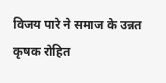विजय पारे ने समाज के उन्नत कृषक रोहित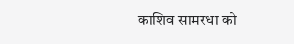काशिव सामरधा को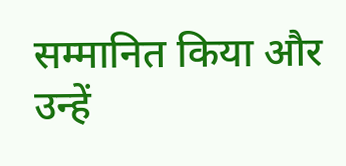सम्मानित किया और उन्हें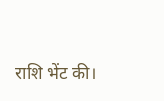राशि भेंट की।